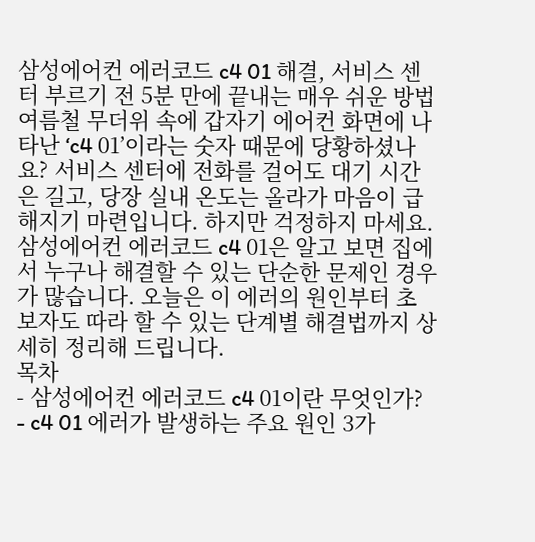삼성에어컨 에러코드 c4 01 해결, 서비스 센터 부르기 전 5분 만에 끝내는 매우 쉬운 방법
여름철 무더위 속에 갑자기 에어컨 화면에 나타난 ‘c4 01’이라는 숫자 때문에 당황하셨나요? 서비스 센터에 전화를 걸어도 대기 시간은 길고, 당장 실내 온도는 올라가 마음이 급해지기 마련입니다. 하지만 걱정하지 마세요. 삼성에어컨 에러코드 c4 01은 알고 보면 집에서 누구나 해결할 수 있는 단순한 문제인 경우가 많습니다. 오늘은 이 에러의 원인부터 초보자도 따라 할 수 있는 단계별 해결법까지 상세히 정리해 드립니다.
목차
- 삼성에어컨 에러코드 c4 01이란 무엇인가?
- c4 01 에러가 발생하는 주요 원인 3가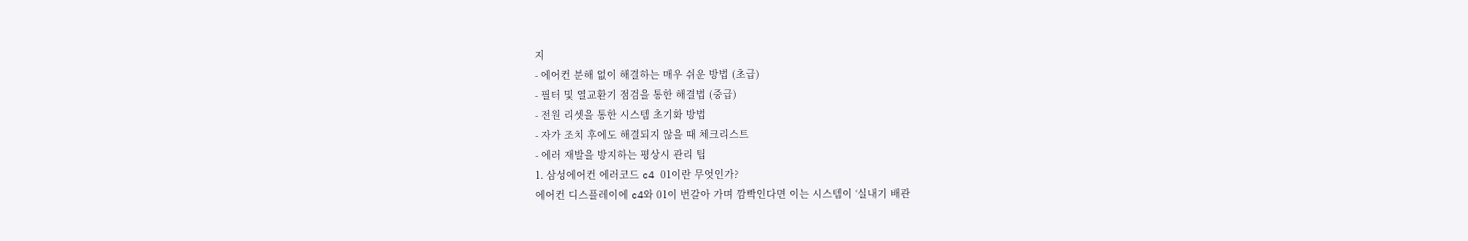지
- 에어컨 분해 없이 해결하는 매우 쉬운 방법 (초급)
- 필터 및 열교환기 점검을 통한 해결법 (중급)
- 전원 리셋을 통한 시스템 초기화 방법
- 자가 조치 후에도 해결되지 않을 때 체크리스트
- 에러 재발을 방지하는 평상시 관리 팁
1. 삼성에어컨 에러코드 c4 01이란 무엇인가?
에어컨 디스플레이에 c4와 01이 번갈아 가며 깜빡인다면 이는 시스템이 ‘실내기 배관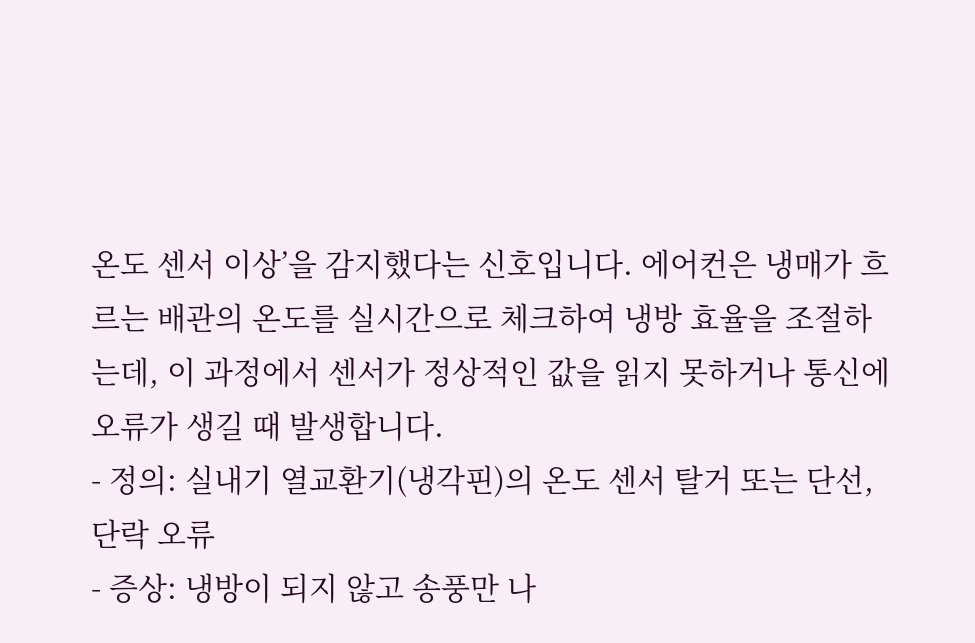온도 센서 이상’을 감지했다는 신호입니다. 에어컨은 냉매가 흐르는 배관의 온도를 실시간으로 체크하여 냉방 효율을 조절하는데, 이 과정에서 센서가 정상적인 값을 읽지 못하거나 통신에 오류가 생길 때 발생합니다.
- 정의: 실내기 열교환기(냉각핀)의 온도 센서 탈거 또는 단선, 단락 오류
- 증상: 냉방이 되지 않고 송풍만 나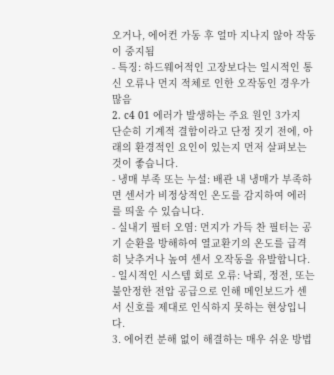오거나, 에어컨 가동 후 얼마 지나지 않아 작동이 중지됨
- 특징: 하드웨어적인 고장보다는 일시적인 통신 오류나 먼지 적체로 인한 오작동인 경우가 많음
2. c4 01 에러가 발생하는 주요 원인 3가지
단순히 기계적 결함이라고 단정 짓기 전에, 아래의 환경적인 요인이 있는지 먼저 살펴보는 것이 좋습니다.
- 냉매 부족 또는 누설: 배관 내 냉매가 부족하면 센서가 비정상적인 온도를 감지하여 에러를 띄울 수 있습니다.
- 실내기 필터 오염: 먼지가 가득 찬 필터는 공기 순환을 방해하여 열교환기의 온도를 급격히 낮추거나 높여 센서 오작동을 유발합니다.
- 일시적인 시스템 회로 오류: 낙뢰, 정전, 또는 불안정한 전압 공급으로 인해 메인보드가 센서 신호를 제대로 인식하지 못하는 현상입니다.
3. 에어컨 분해 없이 해결하는 매우 쉬운 방법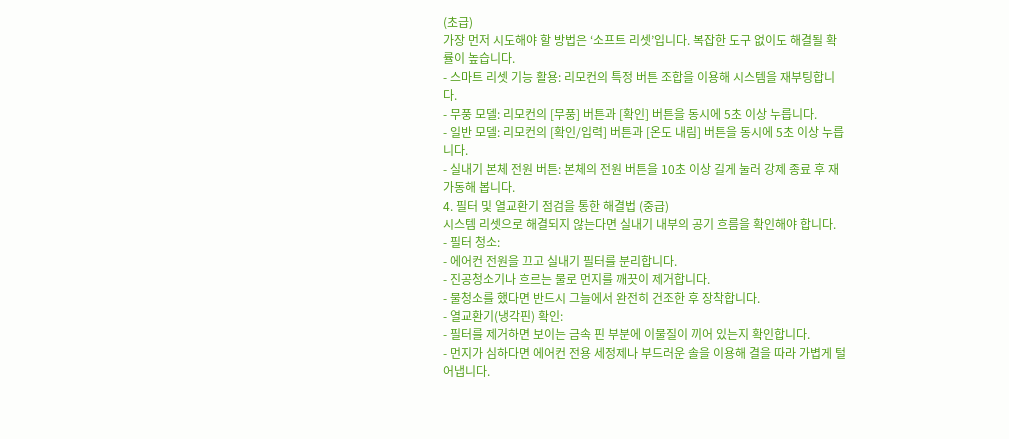(초급)
가장 먼저 시도해야 할 방법은 ‘소프트 리셋’입니다. 복잡한 도구 없이도 해결될 확률이 높습니다.
- 스마트 리셋 기능 활용: 리모컨의 특정 버튼 조합을 이용해 시스템을 재부팅합니다.
- 무풍 모델: 리모컨의 [무풍] 버튼과 [확인] 버튼을 동시에 5초 이상 누릅니다.
- 일반 모델: 리모컨의 [확인/입력] 버튼과 [온도 내림] 버튼을 동시에 5초 이상 누릅니다.
- 실내기 본체 전원 버튼: 본체의 전원 버튼을 10초 이상 길게 눌러 강제 종료 후 재가동해 봅니다.
4. 필터 및 열교환기 점검을 통한 해결법 (중급)
시스템 리셋으로 해결되지 않는다면 실내기 내부의 공기 흐름을 확인해야 합니다.
- 필터 청소:
- 에어컨 전원을 끄고 실내기 필터를 분리합니다.
- 진공청소기나 흐르는 물로 먼지를 깨끗이 제거합니다.
- 물청소를 했다면 반드시 그늘에서 완전히 건조한 후 장착합니다.
- 열교환기(냉각핀) 확인:
- 필터를 제거하면 보이는 금속 핀 부분에 이물질이 끼어 있는지 확인합니다.
- 먼지가 심하다면 에어컨 전용 세정제나 부드러운 솔을 이용해 결을 따라 가볍게 털어냅니다.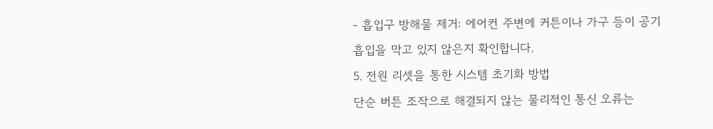- 흡입구 방해물 제거: 에어컨 주변에 커튼이나 가구 등이 공기 흡입을 막고 있지 않은지 확인합니다.
5. 전원 리셋을 통한 시스템 초기화 방법
단순 버튼 조작으로 해결되지 않는 물리적인 통신 오류는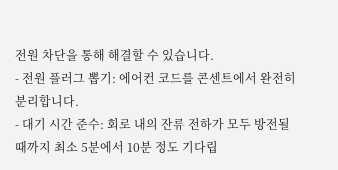전원 차단을 통해 해결할 수 있습니다.
- 전원 플러그 뽑기: 에어컨 코드를 콘센트에서 완전히 분리합니다.
- 대기 시간 준수: 회로 내의 잔류 전하가 모두 방전될 때까지 최소 5분에서 10분 정도 기다립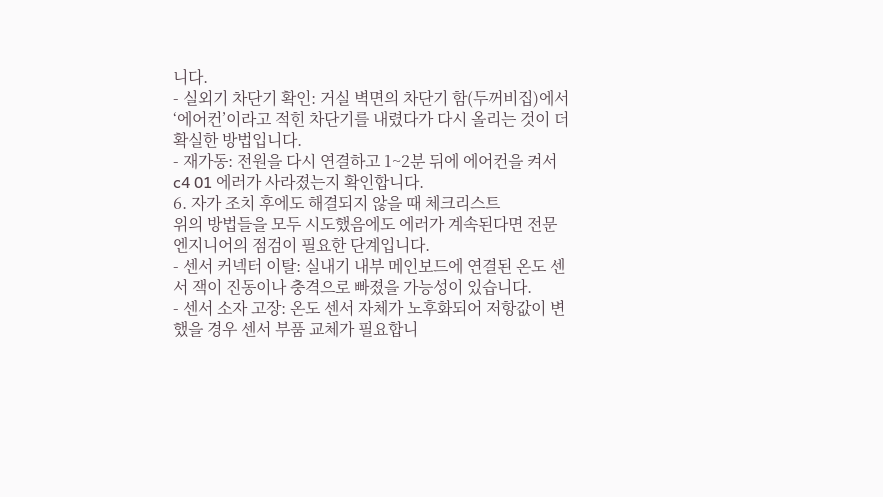니다.
- 실외기 차단기 확인: 거실 벽면의 차단기 함(두꺼비집)에서 ‘에어컨’이라고 적힌 차단기를 내렸다가 다시 올리는 것이 더 확실한 방법입니다.
- 재가동: 전원을 다시 연결하고 1~2분 뒤에 에어컨을 켜서 c4 01 에러가 사라졌는지 확인합니다.
6. 자가 조치 후에도 해결되지 않을 때 체크리스트
위의 방법들을 모두 시도했음에도 에러가 계속된다면 전문 엔지니어의 점검이 필요한 단계입니다.
- 센서 커넥터 이탈: 실내기 내부 메인보드에 연결된 온도 센서 잭이 진동이나 충격으로 빠졌을 가능성이 있습니다.
- 센서 소자 고장: 온도 센서 자체가 노후화되어 저항값이 변했을 경우 센서 부품 교체가 필요합니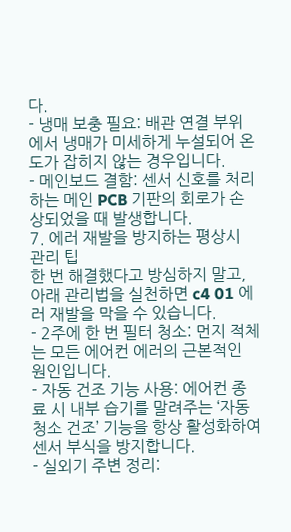다.
- 냉매 보충 필요: 배관 연결 부위에서 냉매가 미세하게 누설되어 온도가 잡히지 않는 경우입니다.
- 메인보드 결함: 센서 신호를 처리하는 메인 PCB 기판의 회로가 손상되었을 때 발생합니다.
7. 에러 재발을 방지하는 평상시 관리 팁
한 번 해결했다고 방심하지 말고, 아래 관리법을 실천하면 c4 01 에러 재발을 막을 수 있습니다.
- 2주에 한 번 필터 청소: 먼지 적체는 모든 에어컨 에러의 근본적인 원인입니다.
- 자동 건조 기능 사용: 에어컨 종료 시 내부 습기를 말려주는 ‘자동 청소 건조’ 기능을 항상 활성화하여 센서 부식을 방지합니다.
- 실외기 주변 정리: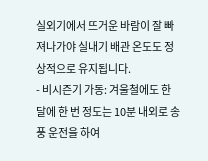실외기에서 뜨거운 바람이 잘 빠져나가야 실내기 배관 온도도 정상적으로 유지됩니다.
- 비시즌기 가동: 겨울철에도 한 달에 한 번 정도는 10분 내외로 송풍 운전을 하여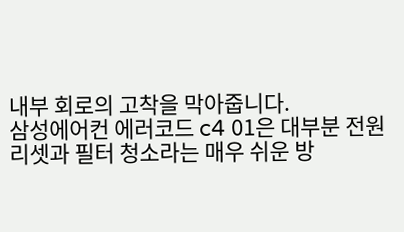내부 회로의 고착을 막아줍니다.
삼성에어컨 에러코드 c4 01은 대부분 전원 리셋과 필터 청소라는 매우 쉬운 방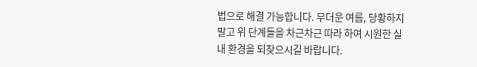법으로 해결 가능합니다. 무더운 여름, 당황하지 말고 위 단계들을 차근차근 따라 하여 시원한 실내 환경을 되찾으시길 바랍니다.